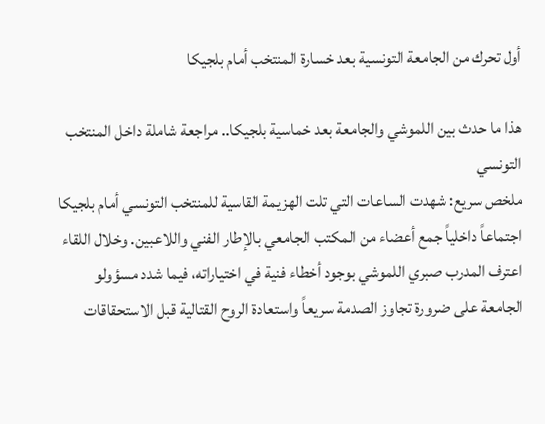أول تحرك من الجامعة التونسية بعد خسارة المنتخب أمام بلجيكا

هذا ما حدث بين اللموشي والجامعة بعد خماسية بلجيكا.. مراجعة شاملة داخل المنتخب التونسي
ملخص سريع: شهدت الساعات التي تلت الهزيمة القاسية للمنتخب التونسي أمام بلجيكا اجتماعاً داخلياً جمع أعضاء من المكتب الجامعي بالإطار الفني واللاعبين. وخلال اللقاء اعترف المدرب صبري اللموشي بوجود أخطاء فنية في اختياراته، فيما شدد مسؤولو الجامعة على ضرورة تجاوز الصدمة سريعاً واستعادة الروح القتالية قبل الاستحقاقات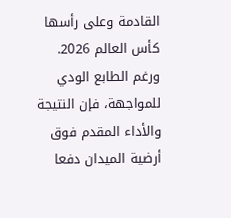القادمة وعلى رأسها كأس العالم 2026.
ورغم الطابع الودي للمواجهة، فإن النتيجة والأداء المقدم فوق أرضية الميدان دفعا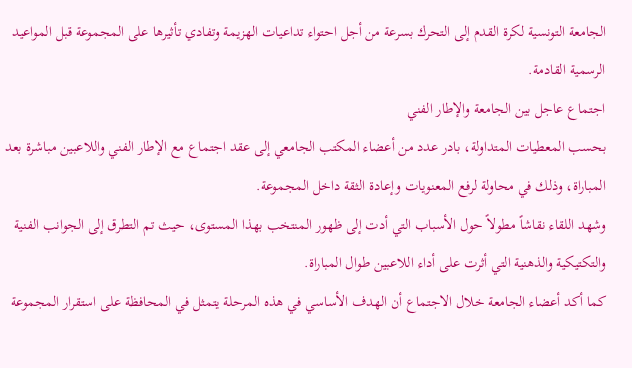الجامعة التونسية لكرة القدم إلى التحرك بسرعة من أجل احتواء تداعيات الهزيمة وتفادي تأثيرها على المجموعة قبل المواعيد الرسمية القادمة.
اجتماع عاجل بين الجامعة والإطار الفني
بحسب المعطيات المتداولة، بادر عدد من أعضاء المكتب الجامعي إلى عقد اجتماع مع الإطار الفني واللاعبين مباشرة بعد المباراة، وذلك في محاولة لرفع المعنويات وإعادة الثقة داخل المجموعة.
وشهد اللقاء نقاشاً مطولاً حول الأسباب التي أدت إلى ظهور المنتخب بهذا المستوى، حيث تم التطرق إلى الجوانب الفنية والتكتيكية والذهنية التي أثرت على أداء اللاعبين طوال المباراة.
كما أكد أعضاء الجامعة خلال الاجتماع أن الهدف الأساسي في هذه المرحلة يتمثل في المحافظة على استقرار المجموعة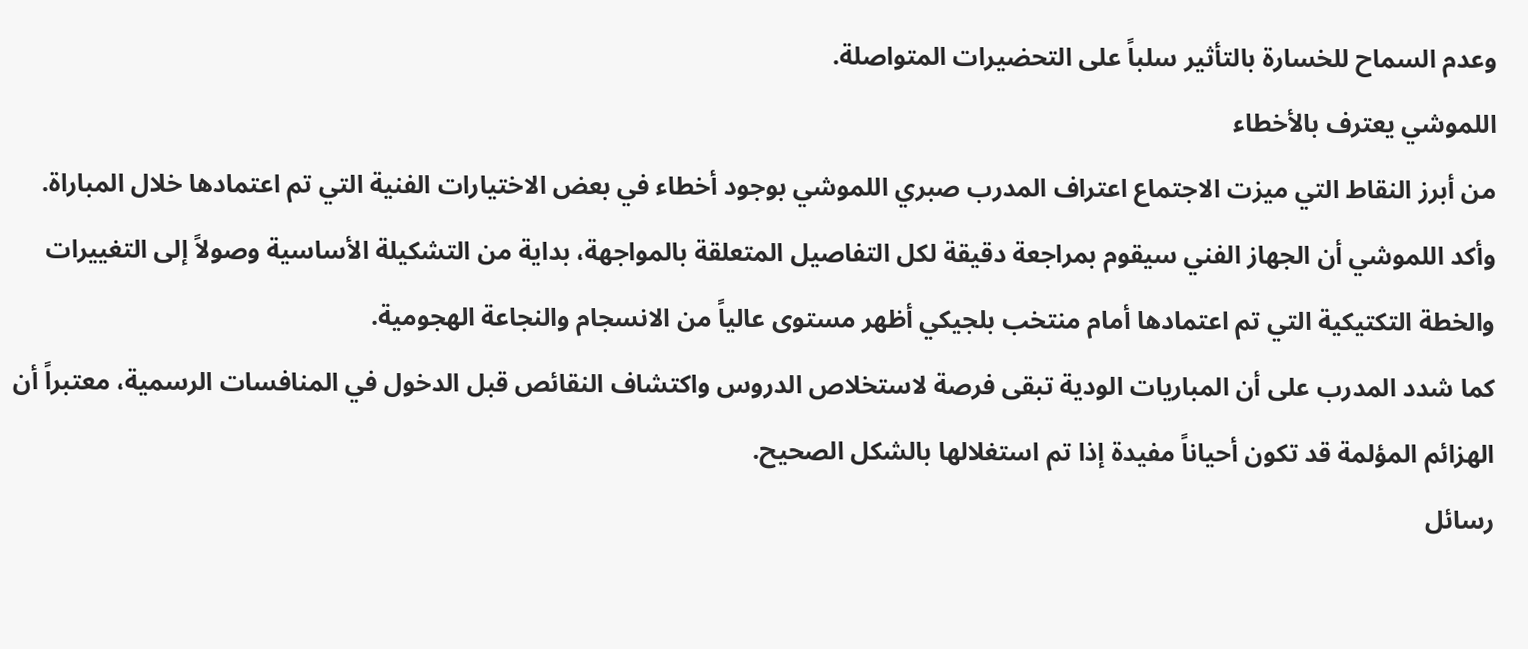وعدم السماح للخسارة بالتأثير سلباً على التحضيرات المتواصلة.
اللموشي يعترف بالأخطاء
من أبرز النقاط التي ميزت الاجتماع اعتراف المدرب صبري اللموشي بوجود أخطاء في بعض الاختيارات الفنية التي تم اعتمادها خلال المباراة.
وأكد اللموشي أن الجهاز الفني سيقوم بمراجعة دقيقة لكل التفاصيل المتعلقة بالمواجهة، بداية من التشكيلة الأساسية وصولاً إلى التغييرات والخطة التكتيكية التي تم اعتمادها أمام منتخب بلجيكي أظهر مستوى عالياً من الانسجام والنجاعة الهجومية.
كما شدد المدرب على أن المباريات الودية تبقى فرصة لاستخلاص الدروس واكتشاف النقائص قبل الدخول في المنافسات الرسمية، معتبراً أن الهزائم المؤلمة قد تكون أحياناً مفيدة إذا تم استغلالها بالشكل الصحيح.
رسائل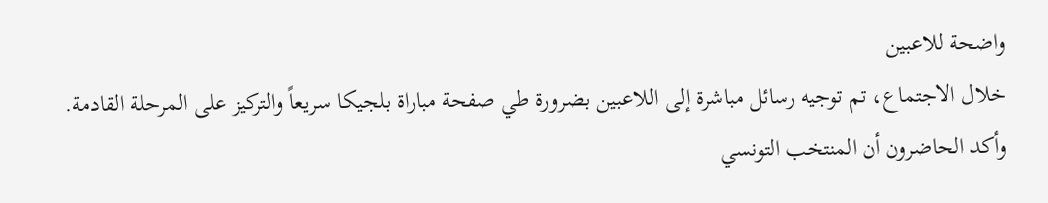واضحة للاعبين
خلال الاجتماع، تم توجيه رسائل مباشرة إلى اللاعبين بضرورة طي صفحة مباراة بلجيكا سريعاً والتركيز على المرحلة القادمة.
وأكد الحاضرون أن المنتخب التونسي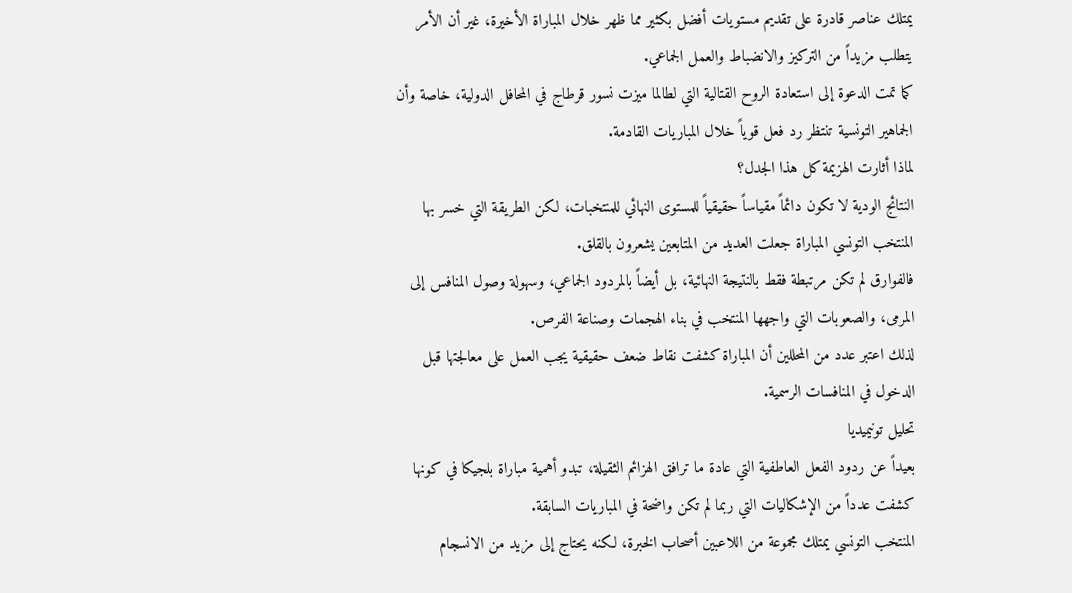يمتلك عناصر قادرة على تقديم مستويات أفضل بكثير مما ظهر خلال المباراة الأخيرة، غير أن الأمر يتطلب مزيداً من التركيز والانضباط والعمل الجماعي.
كما تمت الدعوة إلى استعادة الروح القتالية التي لطالما ميزت نسور قرطاج في المحافل الدولية، خاصة وأن الجماهير التونسية تنتظر رد فعل قوياً خلال المباريات القادمة.
لماذا أثارت الهزيمة كل هذا الجدل؟
النتائج الودية لا تكون دائماً مقياساً حقيقياً للمستوى النهائي للمنتخبات، لكن الطريقة التي خسر بها المنتخب التونسي المباراة جعلت العديد من المتابعين يشعرون بالقلق.
فالفوارق لم تكن مرتبطة فقط بالنتيجة النهائية، بل أيضاً بالمردود الجماعي، وسهولة وصول المنافس إلى المرمى، والصعوبات التي واجهها المنتخب في بناء الهجمات وصناعة الفرص.
لذلك اعتبر عدد من المحللين أن المباراة كشفت نقاط ضعف حقيقية يجب العمل على معالجتها قبل الدخول في المنافسات الرسمية.
تحليل تونيميديا
بعيداً عن ردود الفعل العاطفية التي عادة ما ترافق الهزائم الثقيلة، تبدو أهمية مباراة بلجيكا في كونها كشفت عدداً من الإشكاليات التي ربما لم تكن واضحة في المباريات السابقة.
المنتخب التونسي يمتلك مجموعة من اللاعبين أصحاب الخبرة، لكنه يحتاج إلى مزيد من الانسجام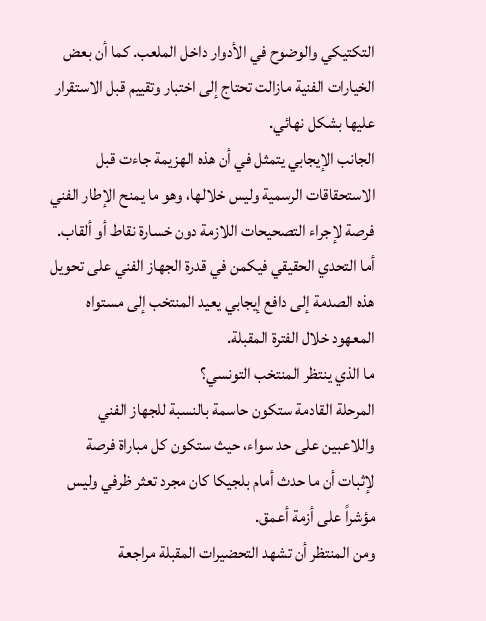التكتيكي والوضوح في الأدوار داخل الملعب. كما أن بعض الخيارات الفنية مازالت تحتاج إلى اختبار وتقييم قبل الاستقرار عليها بشكل نهائي.
الجانب الإيجابي يتمثل في أن هذه الهزيمة جاءت قبل الاستحقاقات الرسمية وليس خلالها، وهو ما يمنح الإطار الفني فرصة لإجراء التصحيحات اللازمة دون خسارة نقاط أو ألقاب.
أما التحدي الحقيقي فيكمن في قدرة الجهاز الفني على تحويل هذه الصدمة إلى دافع إيجابي يعيد المنتخب إلى مستواه المعهود خلال الفترة المقبلة.
ما الذي ينتظر المنتخب التونسي؟
المرحلة القادمة ستكون حاسمة بالنسبة للجهاز الفني واللاعبين على حد سواء، حيث ستكون كل مباراة فرصة لإثبات أن ما حدث أمام بلجيكا كان مجرد تعثر ظرفي وليس مؤشراً على أزمة أعمق.
ومن المنتظر أن تشهد التحضيرات المقبلة مراجعة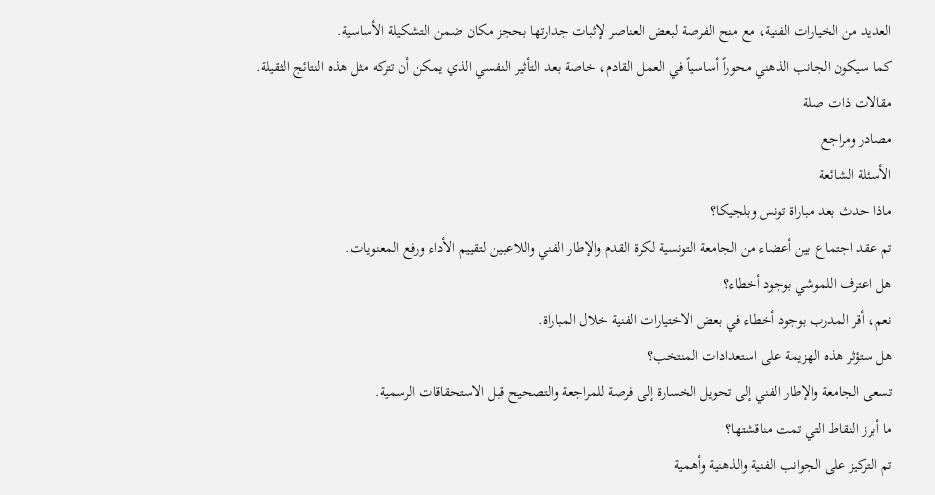العديد من الخيارات الفنية، مع منح الفرصة لبعض العناصر لإثبات جدارتها بحجز مكان ضمن التشكيلة الأساسية.
كما سيكون الجانب الذهني محوراً أساسياً في العمل القادم، خاصة بعد التأثير النفسي الذي يمكن أن تتركه مثل هذه النتائج الثقيلة.
مقالات ذات صلة
مصادر ومراجع
الأسئلة الشائعة
ماذا حدث بعد مباراة تونس وبلجيكا؟
تم عقد اجتماع بين أعضاء من الجامعة التونسية لكرة القدم والإطار الفني واللاعبين لتقييم الأداء ورفع المعنويات.
هل اعترف اللموشي بوجود أخطاء؟
نعم، أقر المدرب بوجود أخطاء في بعض الاختيارات الفنية خلال المباراة.
هل ستؤثر هذه الهزيمة على استعدادات المنتخب؟
تسعى الجامعة والإطار الفني إلى تحويل الخسارة إلى فرصة للمراجعة والتصحيح قبل الاستحقاقات الرسمية.
ما أبرز النقاط التي تمت مناقشتها؟
تم التركيز على الجوانب الفنية والذهنية وأهمية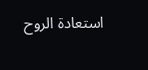استعادة الروح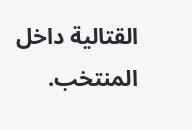القتالية داخل المنتخب.